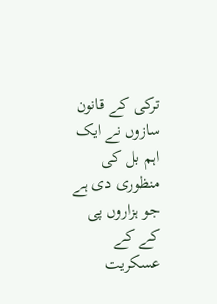ترکی کے قانون سازوں نے ایک اہم بل کی منظوری دی ہے جو ہزاروں پی کے کے عسکریت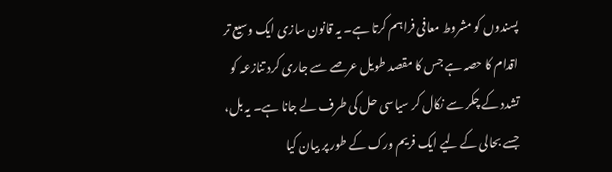پسندوں کو مشروط معافی فراہم کرتا ہے۔ یہ قانون سازی ایک وسیع تر اقدام کا حصہ ہے جس کا مقصد طویل عرصے سے جاری کرد تنازعہ کو تشدد کے چکر سے نکال کر سیاسی حل کی طرف لے جانا ہے۔ یہ بل، جسے بحالی کے لیے ایک فریم ورک کے طور پر بیان کیا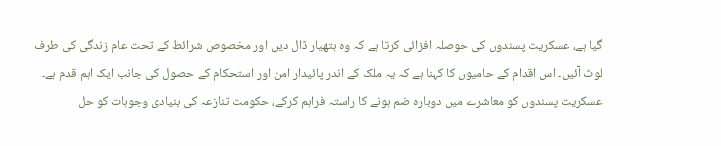گیا ہے، عسکریت پسندوں کی حوصلہ افزائی کرتا ہے کہ وہ ہتھیار ڈال دیں اور مخصوص شرائط کے تحت عام زندگی کی طرف لوٹ آئیں۔ اس اقدام کے حامیوں کا کہنا ہے کہ یہ ملک کے اندر پائیدار امن اور استحکام کے حصول کی جانب ایک اہم قدم ہے۔ عسکریت پسندوں کو معاشرے میں دوبارہ ضم ہونے کا راستہ فراہم کرکے، حکومت تنازعہ کی بنیادی وجوہات کو حل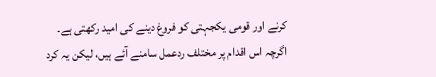کرنے اور قومی یکجہتی کو فروغ دینے کی امید رکھتی ہے۔ اگرچہ اس اقدام پر مختلف ردعمل سامنے آئے ہیں، لیکن یہ کرد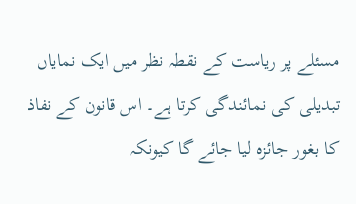مسئلے پر ریاست کے نقطہ نظر میں ایک نمایاں تبدیلی کی نمائندگی کرتا ہے۔ اس قانون کے نفاذ کا بغور جائزہ لیا جائے گا کیونکہ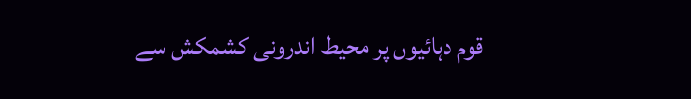قوم دہائیوں پر محیط اندرونی کشمکش سے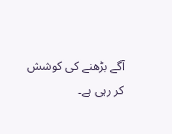آگے بڑھنے کی کوشش کر رہی ہے۔